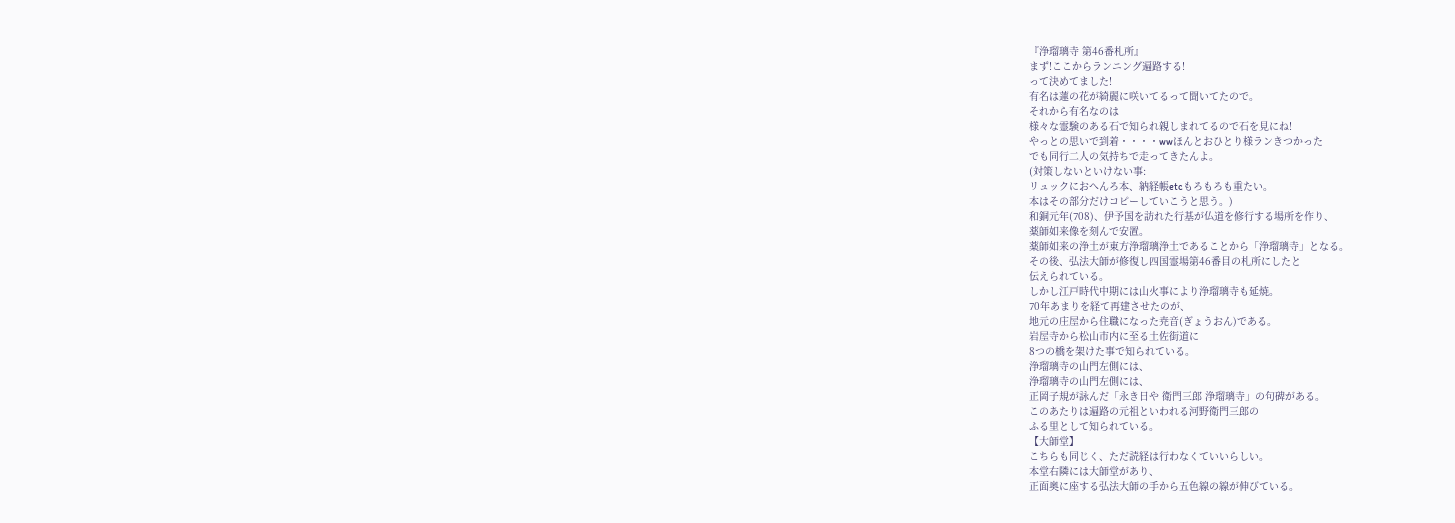『浄瑠璃寺 第46番札所』
まず!ここからランニング遍路する!
って決めてました!
有名は蓮の花が綺麗に咲いてるって聞いてたので。
それから有名なのは
様々な霊験のある石で知られ親しまれてるので石を見にね!
やっとの思いで到着・・・・wwほんとおひとり様ランきつかった
でも同行二人の気持ちで走ってきたんよ。
(対策しないといけない事:
リュックにおへんろ本、納経帳etcもろもろも重たい。
本はその部分だけコピーしていこうと思う。)
和銅元年(708)、伊予国を訪れた行基が仏道を修行する場所を作り、
薬師如来像を刻んで安置。
薬師如来の浄土が東方浄瑠璃浄土であることから「浄瑠璃寺」となる。
その後、弘法大師が修復し四国霊場第46番目の札所にしたと
伝えられている。
しかし江戸時代中期には山火事により浄瑠璃寺も延焼。
70年あまりを経て再建させたのが、
地元の庄屋から住職になった尭音(ぎょうおん)である。
岩屋寺から松山市内に至る土佐街道に
8つの橋を架けた事で知られている。
浄瑠璃寺の山門左側には、
浄瑠璃寺の山門左側には、
正岡子規が詠んだ「永き日や 衛門三郎 浄瑠璃寺」の句碑がある。
このあたりは遍路の元祖といわれる河野衛門三郎の
ふる里として知られている。
【大師堂】
こちらも同じく、ただ読経は行わなくていいらしい。
本堂右隣には大師堂があり、
正面奥に座する弘法大師の手から五色線の線が伸びている。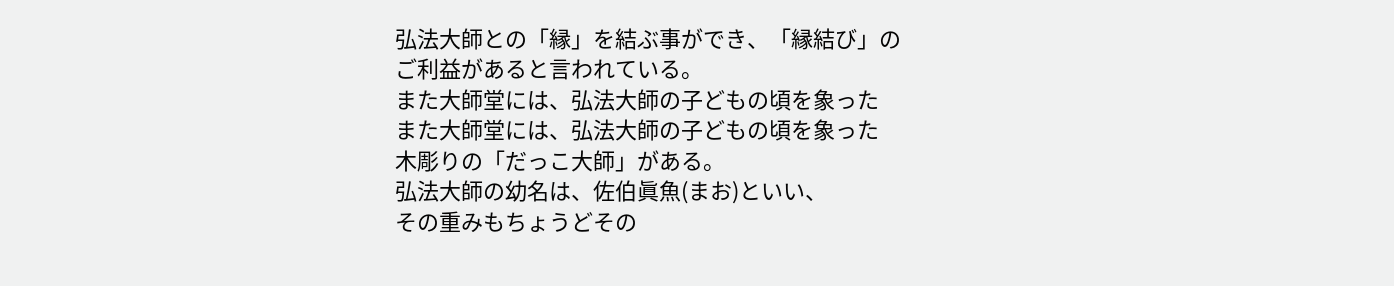弘法大師との「縁」を結ぶ事ができ、「縁結び」の
ご利益があると言われている。
また大師堂には、弘法大師の子どもの頃を象った
また大師堂には、弘法大師の子どもの頃を象った
木彫りの「だっこ大師」がある。
弘法大師の幼名は、佐伯眞魚(まお)といい、
その重みもちょうどその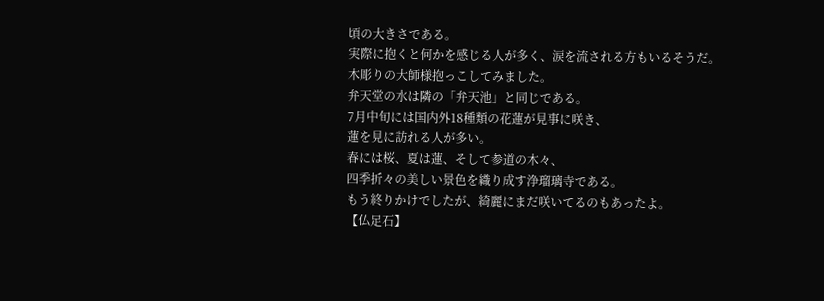頃の大きさである。
実際に抱くと何かを感じる人が多く、涙を流される方もいるそうだ。
木彫りの大師様抱っこしてみました。
弁天堂の水は隣の「弁天池」と同じである。
7月中旬には国内外18種類の花蓮が見事に咲き、
蓮を見に訪れる人が多い。
春には桜、夏は蓮、そして参道の木々、
四季折々の美しい景色を織り成す浄瑠璃寺である。
もう終りかけでしたが、綺麗にまだ咲いてるのもあったよ。
【仏足石】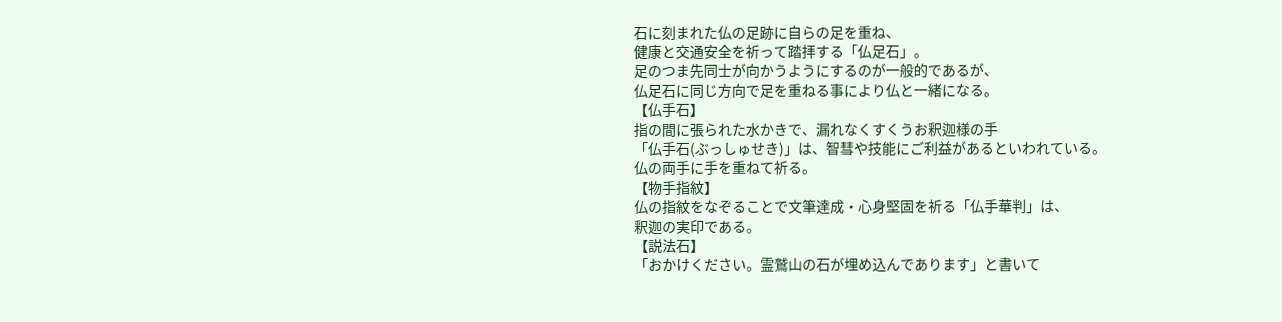石に刻まれた仏の足跡に自らの足を重ね、
健康と交通安全を祈って踏拝する「仏足石」。
足のつま先同士が向かうようにするのが一般的であるが、
仏足石に同じ方向で足を重ねる事により仏と一緒になる。
【仏手石】
指の間に張られた水かきで、漏れなくすくうお釈迦様の手
「仏手石(ぶっしゅせき)」は、智彗や技能にご利益があるといわれている。
仏の両手に手を重ねて祈る。
【物手指紋】
仏の指紋をなぞることで文筆達成・心身堅固を祈る「仏手華判」は、
釈迦の実印である。
【説法石】
「おかけください。霊鷲山の石が埋め込んであります」と書いて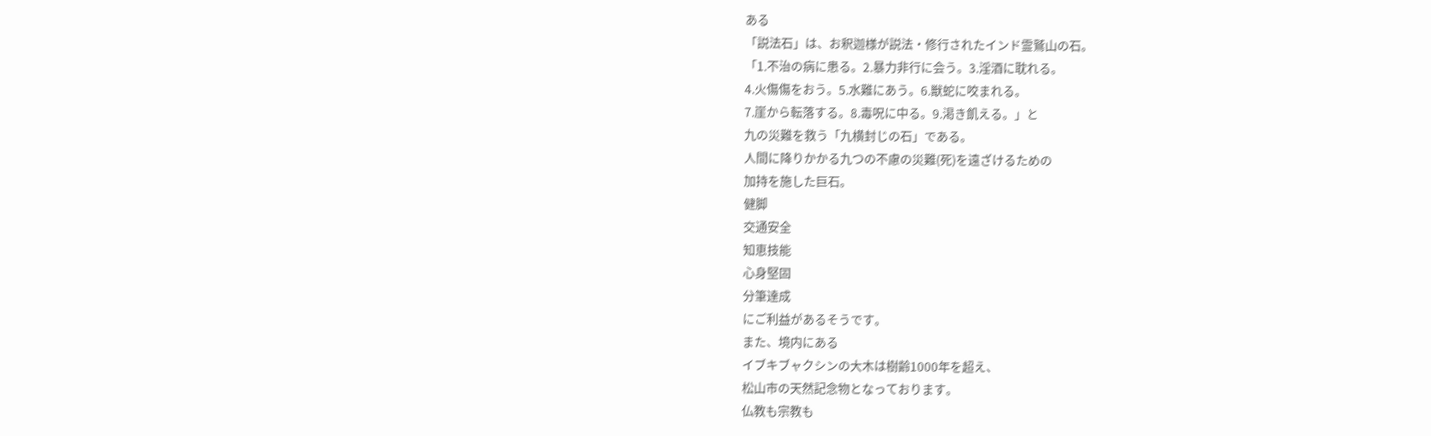ある
「説法石」は、お釈迦様が説法・修行されたインド霊鷲山の石。
「1.不治の病に患る。2.暴力非行に会う。3.淫酒に耽れる。
4.火傷傷をおう。5.水難にあう。6.獣蛇に咬まれる。
7.崖から転落する。8.毒呪に中る。9.渇き飢える。」と
九の災難を救う「九横封じの石」である。
人間に降りかかる九つの不慮の災難(死)を遠ざけるための
加持を施した巨石。
健脚
交通安全
知恵技能
心身堅固
分筆達成
にご利益があるそうです。
また、境内にある
イブキブャクシンの大木は樹齢1000年を超え、
松山市の天然記念物となっております。
仏教も宗教も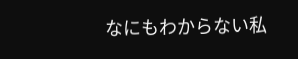なにもわからない私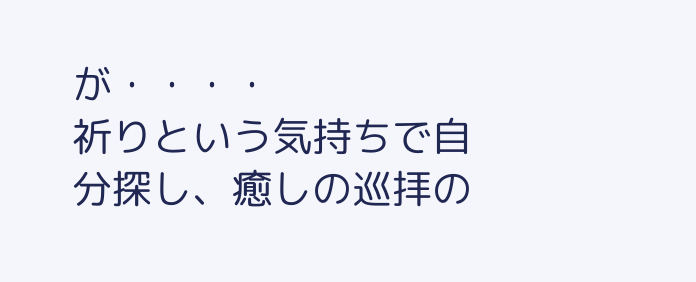が・・・・
祈りという気持ちで自分探し、癒しの巡拝の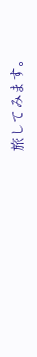旅してみます。